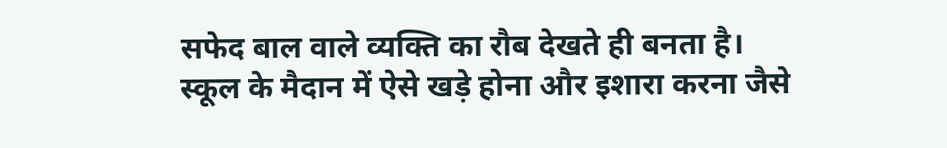सफेद बाल वाले व्यक्ति का रौब देखते ही बनता है। स्कूल के मैदान में ऐसे खड़े होना और इशारा करना जैसे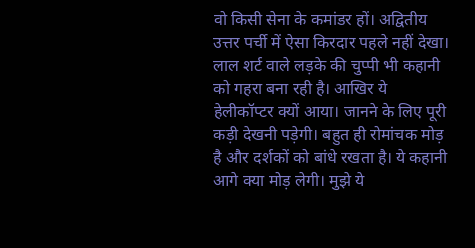वो किसी सेना के कमांडर हों। अद्वितीय उत्तर पर्ची में ऐसा किरदार पहले नहीं देखा। लाल शर्ट वाले लड़के की चुप्पी भी कहानी को गहरा बना रही है। आखिर ये हेलीकॉप्टर क्यों आया। जानने के लिए पूरी कड़ी देखनी पड़ेगी। बहुत ही रोमांचक मोड़ है और दर्शकों को बांधे रखता है। ये कहानी आगे क्या मोड़ लेगी। मुझे ये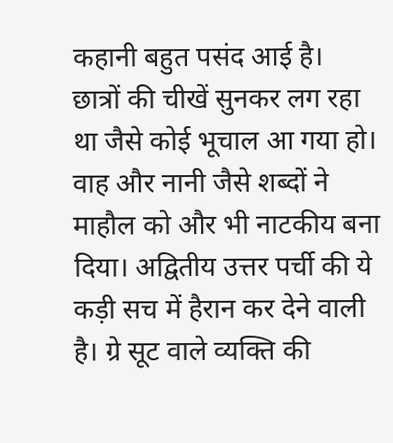कहानी बहुत पसंद आई है।
छात्रों की चीखें सुनकर लग रहा था जैसे कोई भूचाल आ गया हो। वाह और नानी जैसे शब्दों ने माहौल को और भी नाटकीय बना दिया। अद्वितीय उत्तर पर्ची की ये कड़ी सच में हैरान कर देने वाली है। ग्रे सूट वाले व्यक्ति की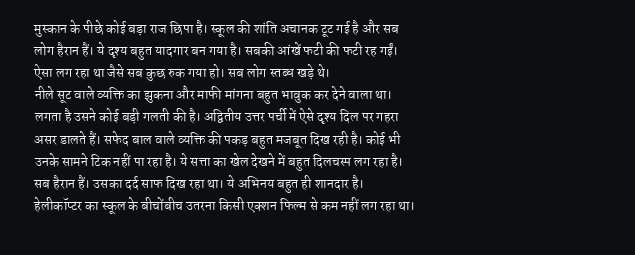मुस्कान के पीछे कोई बड़ा राज छिपा है। स्कूल की शांति अचानक टूट गई है और सब लोग हैरान हैं। ये दृश्य बहुत यादगार बन गया है। सबकी आंखें फटी की फटी रह गईं। ऐसा लग रहा था जैसे सब कुछ रुक गया हो। सब लोग स्तब्ध खड़े थे।
नीले सूट वाले व्यक्ति का झुकना और माफी मांगना बहुत भावुक कर देने वाला था। लगता है उसने कोई बड़ी गलती की है। अद्वितीय उत्तर पर्ची में ऐसे दृश्य दिल पर गहरा असर डालते हैं। सफेद बाल वाले व्यक्ति की पकड़ बहुत मजबूत दिख रही है। कोई भी उनके सामने टिक नहीं पा रहा है। ये सत्ता का खेल देखने में बहुत दिलचस्प लग रहा है। सब हैरान हैं। उसका दर्द साफ दिख रहा था। ये अभिनय बहुत ही शानदार है।
हेलीकॉप्टर का स्कूल के बीचोंबीच उतरना किसी एक्शन फिल्म से कम नहीं लग रहा था।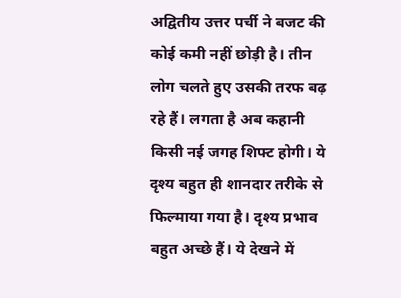अद्वितीय उत्तर पर्ची ने बजट की कोई कमी नहीं छोड़ी है। तीन लोग चलते हुए उसकी तरफ बढ़ रहे हैं। लगता है अब कहानी किसी नई जगह शिफ्ट होगी। ये दृश्य बहुत ही शानदार तरीके से फिल्माया गया है। दृश्य प्रभाव बहुत अच्छे हैं। ये देखने में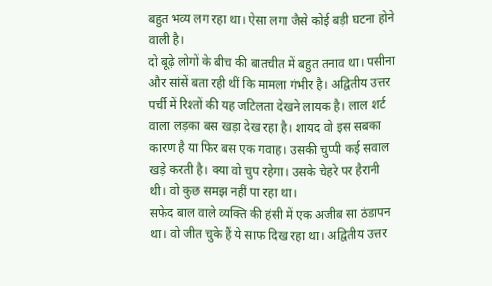बहुत भव्य लग रहा था। ऐसा लगा जैसे कोई बड़ी घटना होने वाली है।
दो बूढ़े लोगों के बीच की बातचीत में बहुत तनाव था। पसीना और सांसें बता रही थीं कि मामला गंभीर है। अद्वितीय उत्तर पर्ची में रिश्तों की यह जटिलता देखने लायक है। लाल शर्ट वाला लड़का बस खड़ा देख रहा है। शायद वो इस सबका कारण है या फिर बस एक गवाह। उसकी चुप्पी कई सवाल खड़े करती है। क्या वो चुप रहेगा। उसके चेहरे पर हैरानी थी। वो कुछ समझ नहीं पा रहा था।
सफेद बाल वाले व्यक्ति की हंसी में एक अजीब सा ठंडापन था। वो जीत चुके हैं ये साफ दिख रहा था। अद्वितीय उत्तर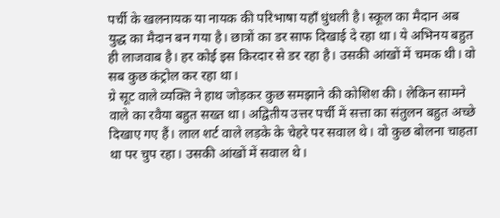पर्ची के खलनायक या नायक की परिभाषा यहाँ धुंधली है। स्कूल का मैदान अब युद्ध का मैदान बन गया है। छात्रों का डर साफ दिखाई दे रहा था। ये अभिनय बहुत ही लाजवाब है। हर कोई इस किरदार से डर रहा है। उसकी आंखों में चमक थी। वो सब कुछ कंट्रोल कर रहा था।
ग्रे सूट वाले व्यक्ति ने हाथ जोड़कर कुछ समझाने की कोशिश की। लेकिन सामने वाले का रवैया बहुत सख्त था। अद्वितीय उत्तर पर्ची में सत्ता का संतुलन बहुत अच्छे दिखाए गए हैं। लाल शर्ट वाले लड़के के चेहरे पर सवाल थे। वो कुछ बोलना चाहता था पर चुप रहा। उसकी आंखों में सवाल थे।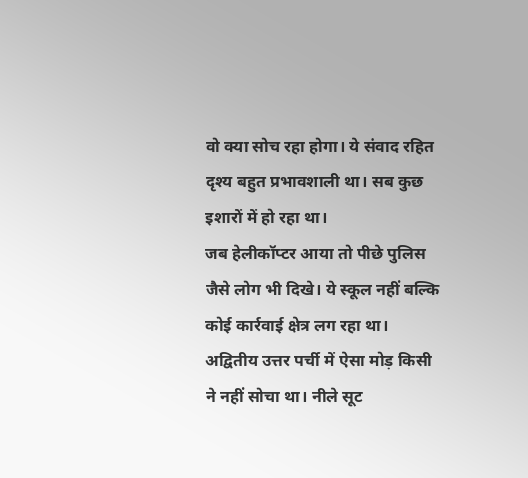वो क्या सोच रहा होगा। ये संवाद रहित दृश्य बहुत प्रभावशाली था। सब कुछ इशारों में हो रहा था।
जब हेलीकॉप्टर आया तो पीछे पुलिस जैसे लोग भी दिखे। ये स्कूल नहीं बल्कि कोई कार्रवाई क्षेत्र लग रहा था। अद्वितीय उत्तर पर्ची में ऐसा मोड़ किसी ने नहीं सोचा था। नीले सूट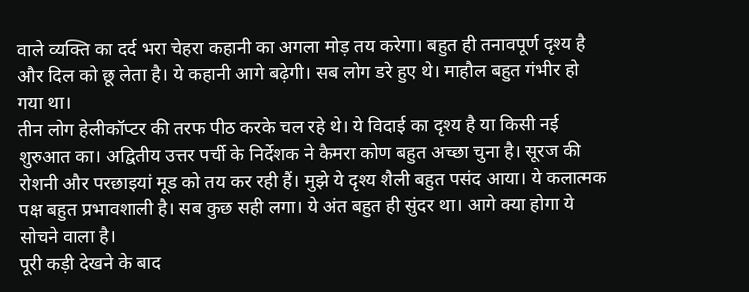वाले व्यक्ति का दर्द भरा चेहरा कहानी का अगला मोड़ तय करेगा। बहुत ही तनावपूर्ण दृश्य है और दिल को छू लेता है। ये कहानी आगे बढ़ेगी। सब लोग डरे हुए थे। माहौल बहुत गंभीर हो गया था।
तीन लोग हेलीकॉप्टर की तरफ पीठ करके चल रहे थे। ये विदाई का दृश्य है या किसी नई शुरुआत का। अद्वितीय उत्तर पर्ची के निर्देशक ने कैमरा कोण बहुत अच्छा चुना है। सूरज की रोशनी और परछाइयां मूड को तय कर रही हैं। मुझे ये दृश्य शैली बहुत पसंद आया। ये कलात्मक पक्ष बहुत प्रभावशाली है। सब कुछ सही लगा। ये अंत बहुत ही सुंदर था। आगे क्या होगा ये सोचने वाला है।
पूरी कड़ी देखने के बाद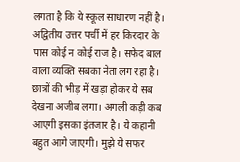लगता है कि ये स्कूल साधारण नहीं है। अद्वितीय उत्तर पर्ची में हर किरदार के पास कोई न कोई राज है। सफेद बाल वाला व्यक्ति सबका नेता लग रहा है। छात्रों की भीड़ में खड़ा होकर ये सब देखना अजीब लगा। अगली कड़ी कब आएगी इसका इंतजार है। ये कहानी बहुत आगे जाएगी। मुझे ये सफर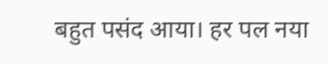बहुत पसंद आया। हर पल नया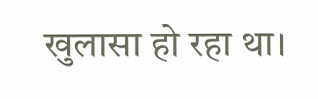खुलासा हो रहा था।